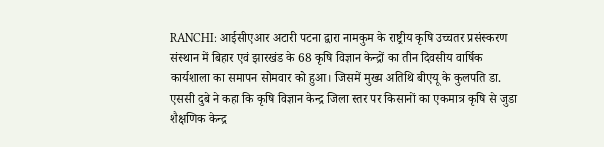RANCHI: आईसीएआर अटारी पटना द्वारा नामकुम के राष्ट्रीय कृषि उच्चतर प्रसंस्करण संस्थान में बिहार एवं झारखंड के 68 कृषि विज्ञान केन्द्रों का तीन दिवसीय वार्षिक कार्यशाला का समापन सोमवार को हुआ। जिसमें मुख्य अतिथि बीएयू के कुलपति डा. एससी दुबे ने कहा कि कृषि विज्ञान केन्द्र जिला स्तर पर किसानों का एकमात्र कृषि से जुडा शैक्षणिक केन्द्र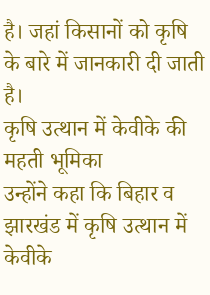है। जहां किसानों को कृषि के बारे में जानकारी दी जाती है।
कृषि उत्थान में केवीके की महती भूमिका
उन्होंने कहा कि बिहार व झारखंड में कृषि उत्थान में केवीके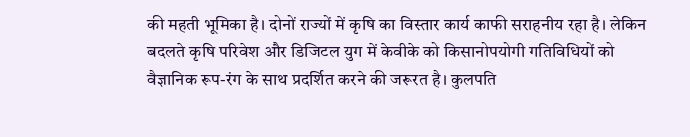की महती भूमिका है। दोनों राज्यों में कृषि का विस्तार कार्य काफी सराहनीय रहा है। लेकिन बदलते कृषि परिवेश और डिजिटल युग में केवीके को किसानोपयोगी गतिविधियों को वैज्ञानिक रूप-रंग के साथ प्रदर्शित करने की जरूरत है। कुलपति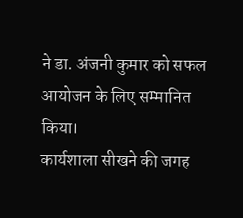ने डा. अंजनी कुमार को सफल आयोजन के लिए सम्मानित किया।
कार्यशाला सीखने की जगह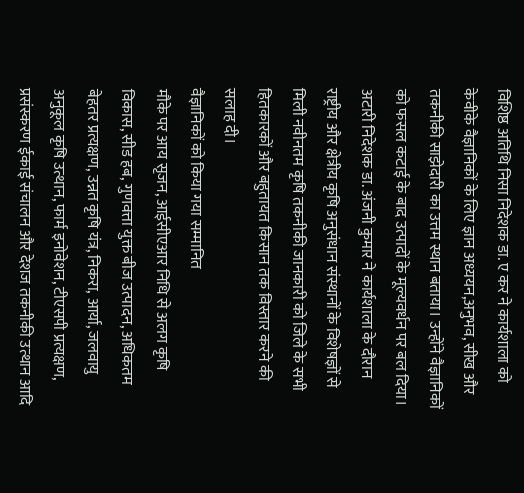विशिष्ठ अतिथि निसा निदेशक डा. ए कर ने कार्यशाला को केवीके वैज्ञानिकों के लिए ज्ञान अध्ययन,अनुभव, सीख और तकनीकी साझेदारी का उत्तम स्थान बताया। उन्होंने वैज्ञानिकों को फसल कटाई के बाद उत्पादों के मूल्यवर्धन पर बल दिया। अटारी निदेशक डा. अंजनी कुमार ने कार्यशाला के दौरान राष्ट्रीय और क्षेत्रीय कृषि अनुसंधान संस्थानों के विशेषज्ञों से मिली नवीनतम कृषि तकनीकी जानकारी को जिले के सभी हितकारकों और बहुतायत किसान तक विस्तार करने की सलाह दी।
वैज्ञानिकों को किया गया सम्मानित
मौके पर आय सृजन, आईसीएआर निधि से अलग कृषि विकास, सीड हब, गुणवत्ता युक्त बीज उत्पादन, अधिकतम बेहतर प्रत्यक्षण, उन्नत कृषि यंत्र, निकरा, आर्या, जलवायु अनुकूल कृषि उत्थान, फार्म इनोवेशन, टीएसपी प्रत्यक्षण, प्रसंस्करण ईकाई संचालन और देशज तकनीकी उत्थान आदि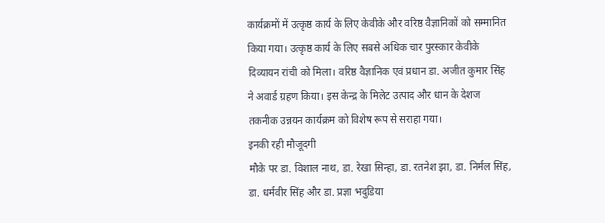कार्यक्रमों में उत्कृष्ठ कार्य के लिए केवीके और वरिष्ठ वैज्ञानिकों को सम्मानित किया गया। उत्कृष्ठ कार्य के लिए सबसे अधिक चार पुरस्कार केवीके दिव्यायन रांची को मिला। वरिष्ठ वैज्ञानिक एवं प्रधान डा. अजीत कुमार सिंह ने अवार्ड ग्रहण किया। इस केन्द्र के मिलेट उत्पाद और धान के देशज तकनीक उन्नयन कार्यक्रम को विशेष रूप से सराहा गया।
इनकी रही मौजूदगी
मौके पर डा. विशाल नाथ, डा. रेखा सिन्हा, डा. रतनेश झा, डा. निर्मल सिंह, डा. धर्मवीर सिंह और डा. प्रज्ञा भदुडिया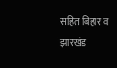सहित बिहार व झारखंड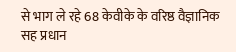से भाग ले रहे 68 केवीके के वरिष्ठ वैज्ञानिक सह प्रधान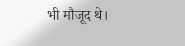भी मौजूद थे।